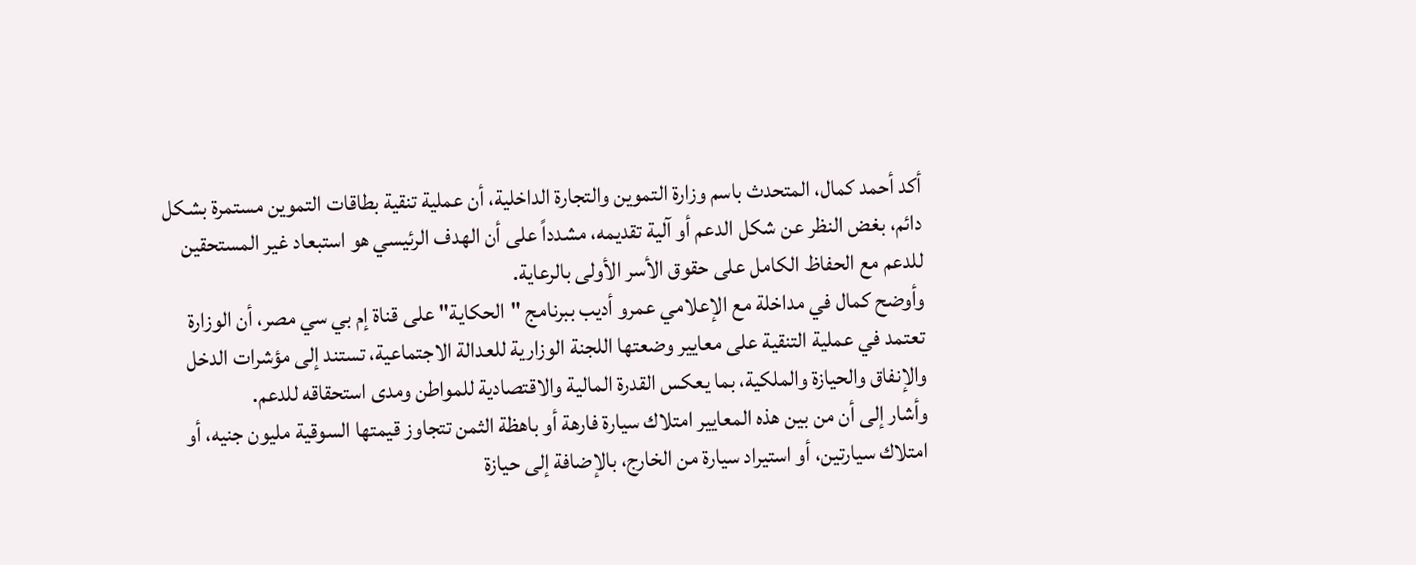أكد أحمد كمال، المتحدث باسم وزارة التموين والتجارة الداخلية، أن عملية تنقية بطاقات التموين مستمرة بشكل دائم، بغض النظر عن شكل الدعم أو آلية تقديمه، مشدداً على أن الهدف الرئيسي هو استبعاد غير المستحقين للدعم مع الحفاظ الكامل على حقوق الأسر الأولى بالرعاية.
وأوضح كمال في مداخلة مع الإعلامي عمرو أديب ببرنامج "الحكاية" على قناة إم بي سي مصر، أن الوزارة تعتمد في عملية التنقية على معايير وضعتها اللجنة الوزارية للعدالة الاجتماعية، تستند إلى مؤشرات الدخل والإنفاق والحيازة والملكية، بما يعكس القدرة المالية والاقتصادية للمواطن ومدى استحقاقه للدعم.
وأشار إلى أن من بين هذه المعايير امتلاك سيارة فارهة أو باهظة الثمن تتجاوز قيمتها السوقية مليون جنيه، أو امتلاك سيارتين، أو استيراد سيارة من الخارج، بالإضافة إلى حيازة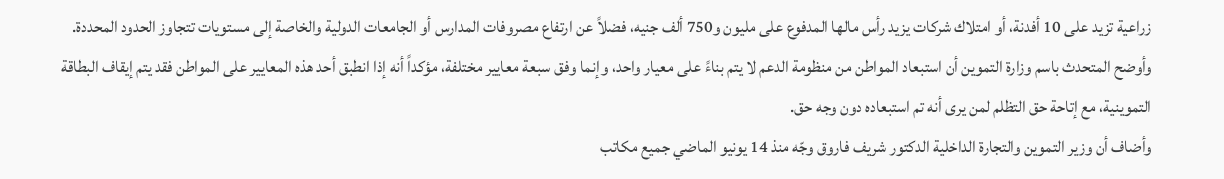زراعية تزيد على 10 أفدنة، أو امتلاك شركات يزيد رأس مالها المدفوع على مليون و750 ألف جنيه، فضلاً عن ارتفاع مصروفات المدارس أو الجامعات الدولية والخاصة إلى مستويات تتجاوز الحدود المحددة.
وأوضح المتحدث باسم وزارة التموين أن استبعاد المواطن من منظومة الدعم لا يتم بناءً على معيار واحد، وإنما وفق سبعة معايير مختلفة، مؤكداً أنه إذا انطبق أحد هذه المعايير على المواطن فقد يتم إيقاف البطاقة التموينية، مع إتاحة حق التظلم لمن يرى أنه تم استبعاده دون وجه حق.
وأضاف أن وزير التموين والتجارة الداخلية الدكتور شريف فاروق وجّه منذ 14 يونيو الماضي جميع مكاتب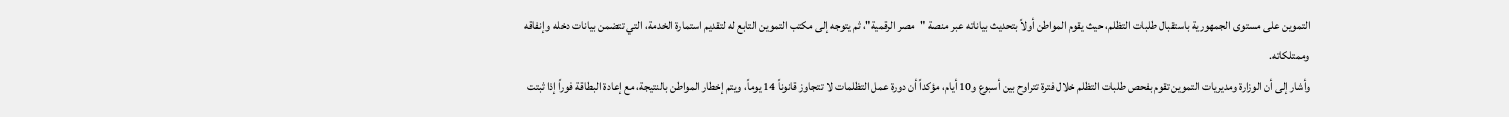التموين على مستوى الجمهورية باستقبال طلبات التظلم، حيث يقوم المواطن أولاً بتحديث بياناته عبر منصة "مصر الرقمية"، ثم يتوجه إلى مكتب التموين التابع له لتقديم استمارة الخدمة، التي تتضمن بيانات دخله وإنفاقه وممتلكاته.
وأشار إلى أن الوزارة ومديريات التموين تقوم بفحص طلبات التظلم خلال فترة تتراوح بين أسبوع و10 أيام، مؤكداً أن دورة عمل التظلمات لا تتجاوز قانوناً 14 يوماً، ويتم إخطار المواطن بالنتيجة، مع إعادة البطاقة فوراً إذا ثبتت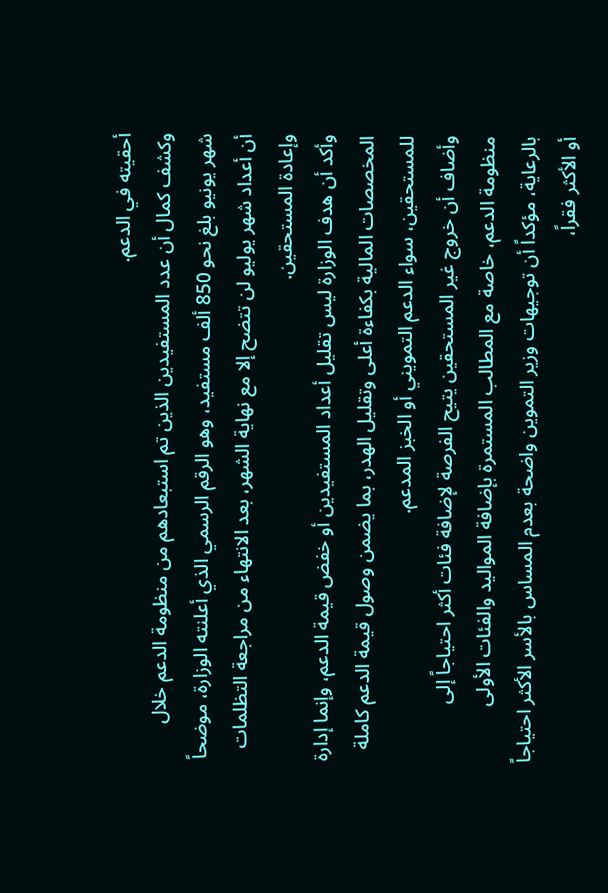أحقيته في الدعم.
وكشف كمال أن عدد المستفيدين الذين تم استبعادهم من منظومة الدعم خلال شهر يونيو بلغ نحو 850 ألف مستفيد، وهو الرقم الرسمي الذي أعلنته الوزارة، موضحاً أن أعداد شهر يوليو لن تتضح إلا مع نهاية الشهر، بعد الانتهاء من مراجعة التظلمات وإعادة المستحقين.
وأكد أن هدف الوزارة ليس تقليل أعداد المستفيدين أو خفض قيمة الدعم، وإنما إدارة المخصصات المالية بكفاءة أعلى وتقليل الهدر، بما يضمن وصول قيمة الدعم كاملة للمستحقين، سواء الدعم التمويني أو الخبز المدعم.
وأضاف أن خروج غير المستحقين يتيح الفرصة لإضافة فئات أكثر احتياجاً إلى منظومة الدعم، خاصة مع المطالب المستمرة بإضافة المواليد والفئات الأولى بالرعاية، مؤكداً أن توجيهات وزير التموين واضحة بعدم المساس بالأسر الأكثر احتياجاً أو الأكثر فقراً،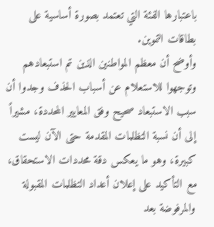باعتبارها الفئة التي تعتمد بصورة أساسية على بطاقات التموين.
وأوضح أن معظم المواطنين الذين تم استبعادهم وتوجهوا للاستعلام عن أسباب الحذف وجدوا أن سبب الاستبعاد صحيح وفق المعايير المحددة، مشيراً إلى أن نسبة التظلمات المقدمة حتى الآن ليست كبيرة، وهو ما يعكس دقة محددات الاستحقاق، مع التأكيد على إعلان أعداد التظلمات المقبولة والمرفوضة بعد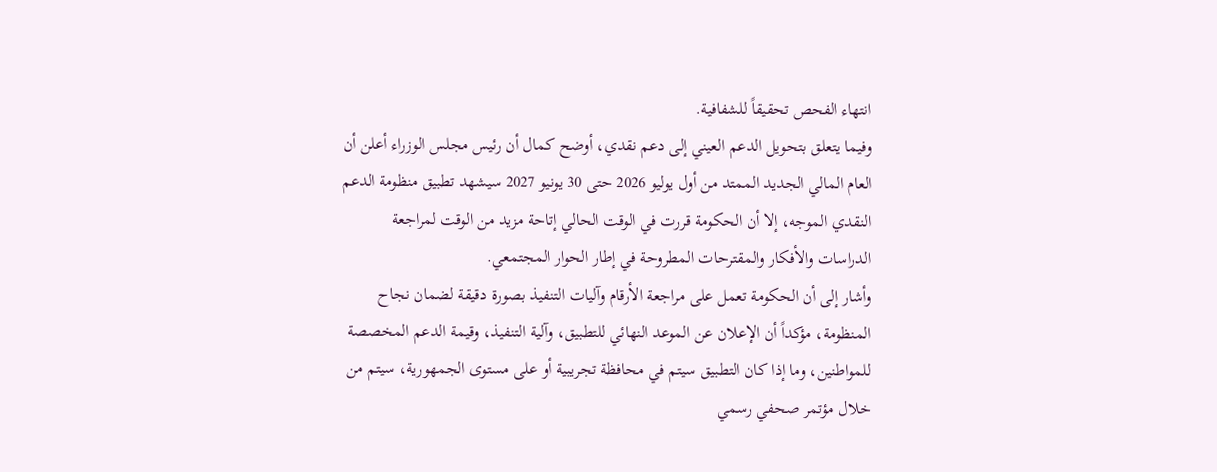انتهاء الفحص تحقيقاً للشفافية.
وفيما يتعلق بتحويل الدعم العيني إلى دعم نقدي، أوضح كمال أن رئيس مجلس الوزراء أعلن أن العام المالي الجديد الممتد من أول يوليو 2026 حتى 30 يونيو 2027 سيشهد تطبيق منظومة الدعم النقدي الموجه، إلا أن الحكومة قررت في الوقت الحالي إتاحة مزيد من الوقت لمراجعة الدراسات والأفكار والمقترحات المطروحة في إطار الحوار المجتمعي.
وأشار إلى أن الحكومة تعمل على مراجعة الأرقام وآليات التنفيذ بصورة دقيقة لضمان نجاح المنظومة، مؤكداً أن الإعلان عن الموعد النهائي للتطبيق، وآلية التنفيذ، وقيمة الدعم المخصصة للمواطنين، وما إذا كان التطبيق سيتم في محافظة تجريبية أو على مستوى الجمهورية، سيتم من خلال مؤتمر صحفي رسمي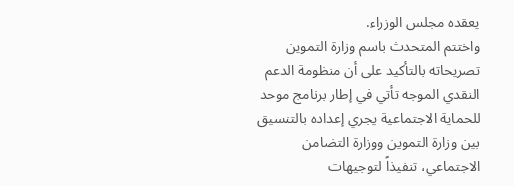يعقده مجلس الوزراء.
واختتم المتحدث باسم وزارة التموين تصريحاته بالتأكيد على أن منظومة الدعم النقدي الموجه تأتي في إطار برنامج موحد للحماية الاجتماعية يجري إعداده بالتنسيق بين وزارة التموين ووزارة التضامن الاجتماعي، تنفيذاً لتوجيهات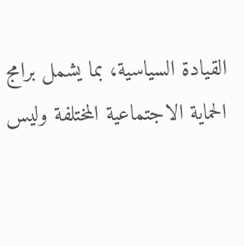القيادة السياسية، بما يشمل برامج الحماية الاجتماعية المختلفة وليس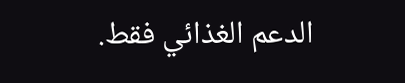الدعم الغذائي فقط.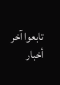تابعوا آخر أخبار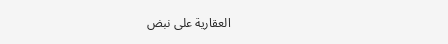العقارية على نبض